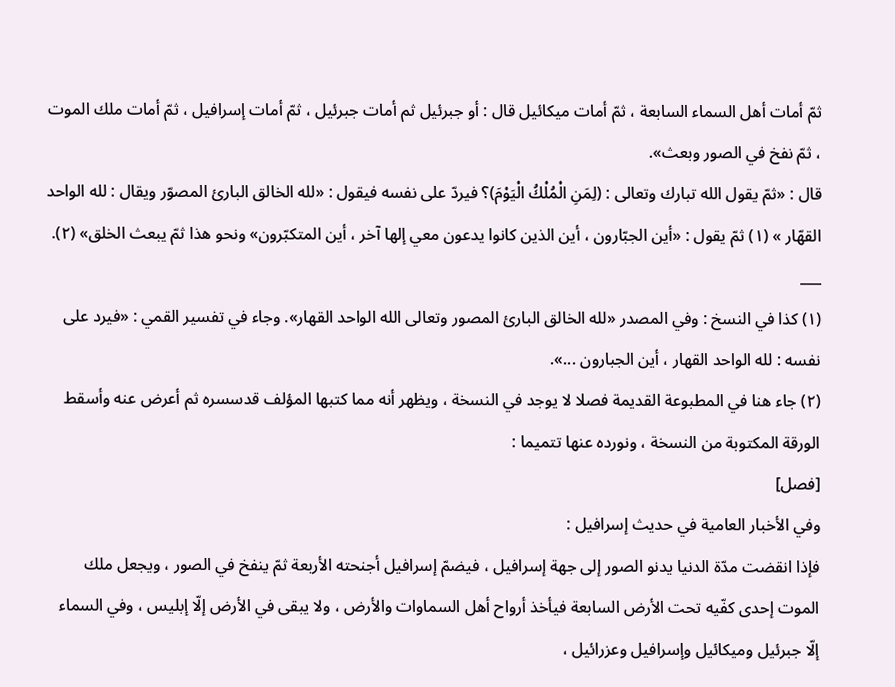ثمّ أمات أهل السماء السابعة ، ثمّ أمات ميكائيل قال : أو جبرئيل ثم أمات جبرئيل ، ثمّ أمات إسرافيل ، ثمّ أمات ملك الموت ، ثمّ نفخ في الصور وبعث».
قال : «ثمّ يقول الله تبارك وتعالى : (لِمَنِ الْمُلْكُ الْيَوْمَ)؟ فيردّ على نفسه فيقول : «لله الخالق البارئ المصوّر ويقال : لله الواحد القهّار » (١) ثمّ يقول : «أين الجبّارون ، أين الذين كانوا يدعون معي إلها آخر ، أين المتكبّرون» ونحو هذا ثمّ يبعث الخلق» (٢).
___
(١) كذا في النسخ : وفي المصدر «لله الخالق البارئ المصور وتعالى الله الواحد القهار». وجاء في تفسير القمي : «فيرد على نفسه : لله الواحد القهار ، أين الجبارون ...».
(٢) جاء هنا في المطبوعة القديمة فصلا لا يوجد في النسخة ، ويظهر أنه مما كتبها المؤلف قدسسره ثم أعرض عنه وأسقط الورقة المكتوبة من النسخة ، ونورده عنها تتميما :
[فصل]
وفي الأخبار العامية في حديث إسرافيل :
فإذا انقضت مدّة الدنيا يدنو الصور إلى جهة إسرافيل ، فيضمّ إسرافيل أجنحته الأربعة ثمّ ينفخ في الصور ، ويجعل ملك الموت إحدى كفّيه تحت الأرض السابعة فيأخذ أرواح أهل السماوات والأرض ، ولا يبقى في الأرض إلّا إبليس ، وفي السماء إلّا جبرئيل وميكائيل وإسرافيل وعزرائيل ،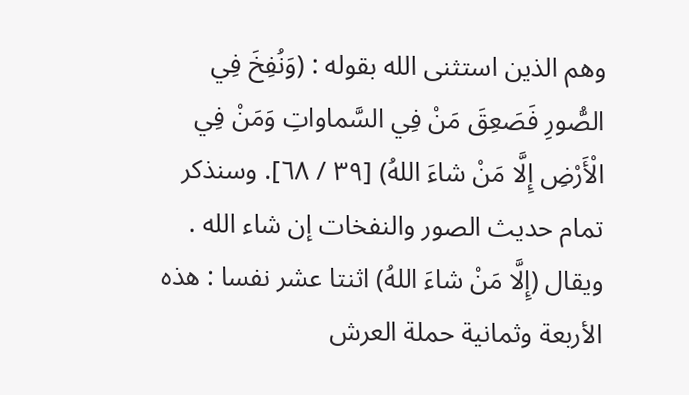وهم الذين استثنى الله بقوله : (وَنُفِخَ فِي الصُّورِ فَصَعِقَ مَنْ فِي السَّماواتِ وَمَنْ فِي الْأَرْضِ إِلَّا مَنْ شاءَ اللهُ) [٣٩ / ٦٨]. وسنذكر تمام حديث الصور والنفخات إن شاء الله .
ويقال (إِلَّا مَنْ شاءَ اللهُ) اثنتا عشر نفسا : هذه الأربعة وثمانية حملة العرش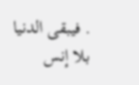. فيبقى الدنيا بلا إنس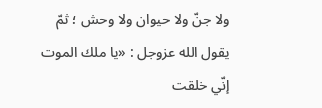ولا جنّ ولا حيوان ولا وحش ؛ ثمّ يقول الله عزوجل : «يا ملك الموت إنّي خلقت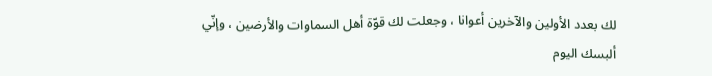لك بعدد الأولين والآخرين أعوانا ، وجعلت لك قوّة أهل السماوات والأرضين ، وإنّي ألبسك اليوم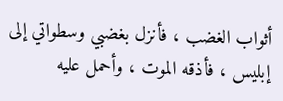أثواب الغضب ، فأنزل بغضبي وسطواتي إلى إبليس ، فأذقه الموت ، وأحمل عليه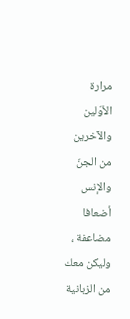مرارة الأوّلين والآخرين من الجنّ والإنس أضعافا مضاعفة ، وليكن معك من الزبانية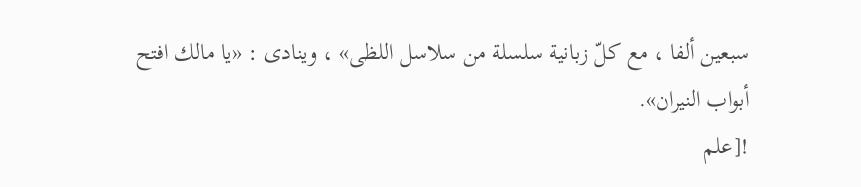سبعين ألفا ، مع كلّ زبانية سلسلة من سلاسل اللظى» ، وينادى : «يا مالك افتح أبواب النيران».
![علم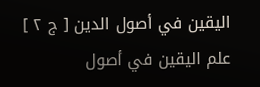اليقين في أصول الدين [ ج ٢ ] علم اليقين في أصول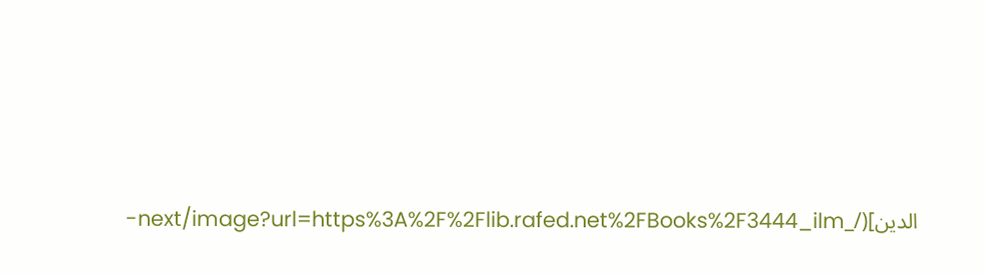الدين](/_next/image?url=https%3A%2F%2Flib.rafed.net%2FBooks%2F3444_ilm-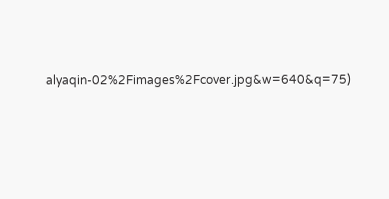alyaqin-02%2Fimages%2Fcover.jpg&w=640&q=75)